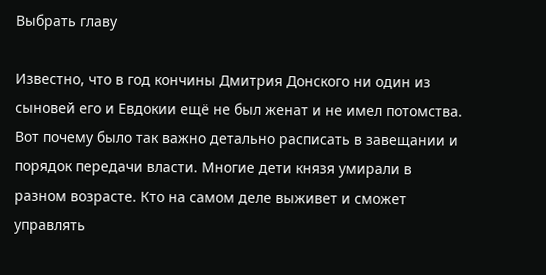Выбрать главу

Известно, что в год кончины Дмитрия Донского ни один из сыновей его и Евдокии ещё не был женат и не имел потомства. Вот почему было так важно детально расписать в завещании и порядок передачи власти. Многие дети князя умирали в разном возрасте. Кто на самом деле выживет и сможет управлять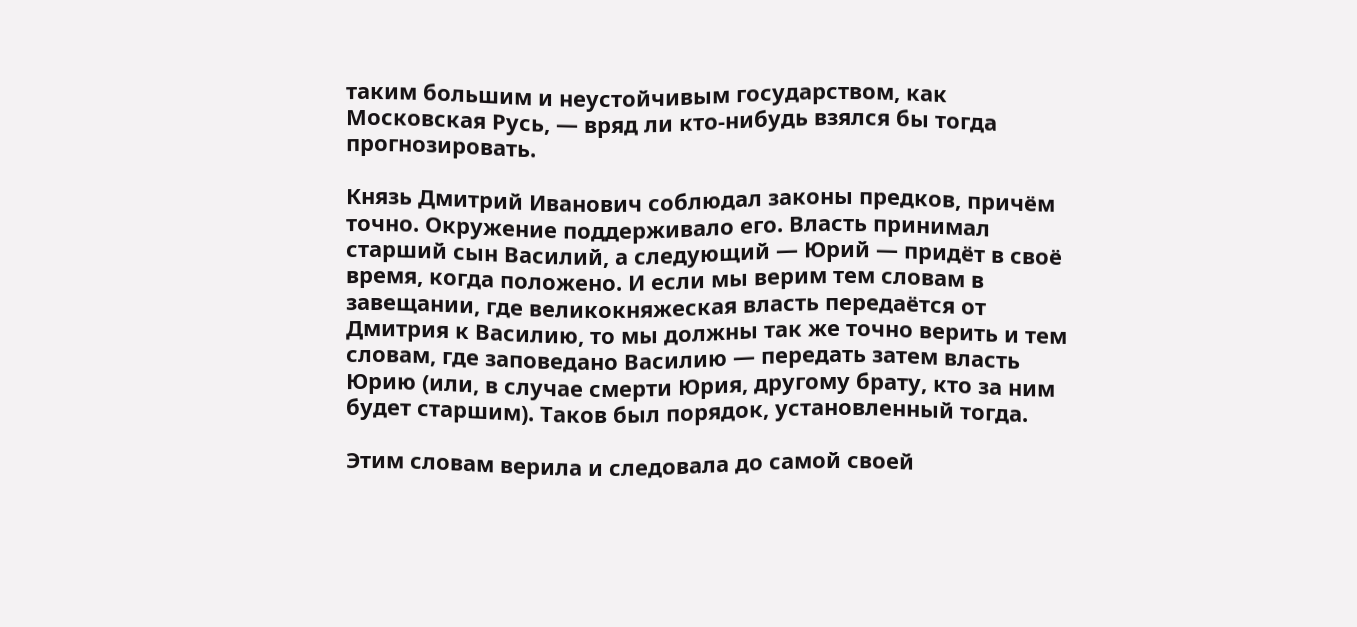таким большим и неустойчивым государством, как Московская Русь, — вряд ли кто-нибудь взялся бы тогда прогнозировать.

Князь Дмитрий Иванович соблюдал законы предков, причём точно. Окружение поддерживало его. Власть принимал старший сын Василий, а следующий — Юрий — придёт в своё время, когда положено. И если мы верим тем словам в завещании, где великокняжеская власть передаётся от Дмитрия к Василию, то мы должны так же точно верить и тем словам, где заповедано Василию — передать затем власть Юрию (или, в случае смерти Юрия, другому брату, кто за ним будет старшим). Таков был порядок, установленный тогда.

Этим словам верила и следовала до самой своей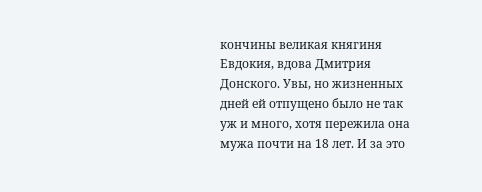кончины великая княгиня Евдокия, вдова Дмитрия Донского. Увы, но жизненных дней ей отпущено было не так уж и много, хотя пережила она мужа почти на 18 лет. И за это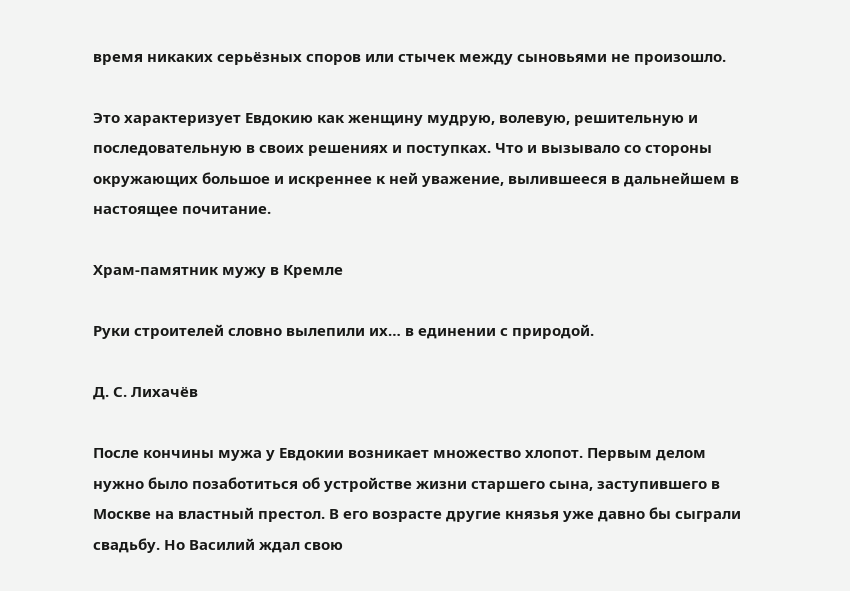время никаких серьёзных споров или стычек между сыновьями не произошло.

Это характеризует Евдокию как женщину мудрую, волевую, решительную и последовательную в своих решениях и поступках. Что и вызывало со стороны окружающих большое и искреннее к ней уважение, вылившееся в дальнейшем в настоящее почитание.

Храм-памятник мужу в Кремле

Руки строителей словно вылепили их… в единении с природой.

Д. С. Лихачёв

После кончины мужа у Евдокии возникает множество хлопот. Первым делом нужно было позаботиться об устройстве жизни старшего сына, заступившего в Москве на властный престол. В его возрасте другие князья уже давно бы сыграли свадьбу. Но Василий ждал свою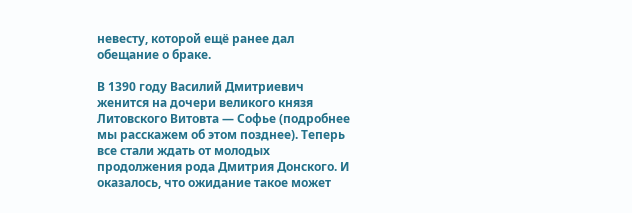невесту, которой ещё ранее дал обещание о браке.

В 1390 году Василий Дмитриевич женится на дочери великого князя Литовского Витовта — Софье (подробнее мы расскажем об этом позднее). Теперь все стали ждать от молодых продолжения рода Дмитрия Донского. И оказалось, что ожидание такое может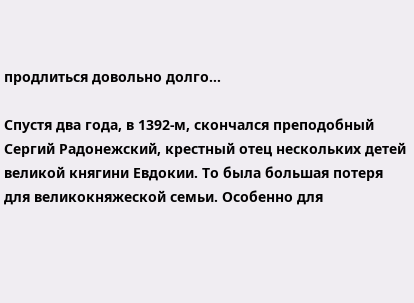продлиться довольно долго…

Спустя два года, в 1392-м, скончался преподобный Сергий Радонежский, крестный отец нескольких детей великой княгини Евдокии. То была большая потеря для великокняжеской семьи. Особенно для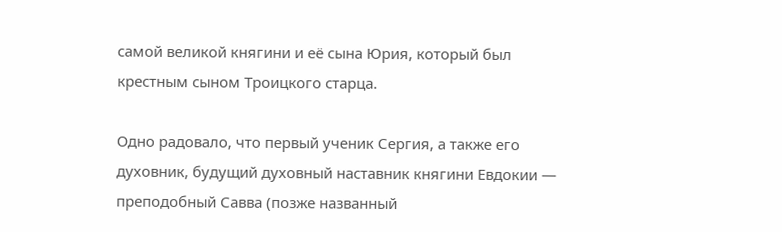самой великой княгини и её сына Юрия, который был крестным сыном Троицкого старца.

Одно радовало, что первый ученик Сергия, а также его духовник, будущий духовный наставник княгини Евдокии — преподобный Савва (позже названный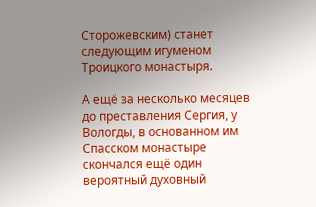Сторожевским) станет следующим игуменом Троицкого монастыря.

А ещё за несколько месяцев до преставления Сергия, у Вологды, в основанном им Спасском монастыре скончался ещё один вероятный духовный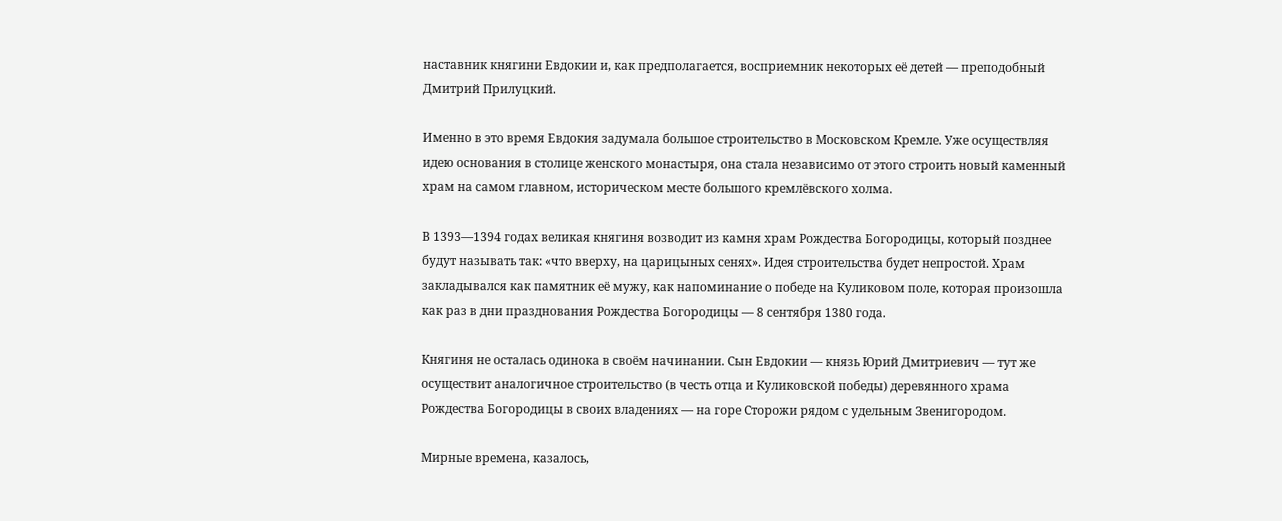наставник княгини Евдокии и, как предполагается, восприемник некоторых её детей — преподобный Дмитрий Прилуцкий.

Именно в это время Евдокия задумала большое строительство в Московском Кремле. Уже осуществляя идею основания в столице женского монастыря, она стала независимо от этого строить новый каменный храм на самом главном, историческом месте большого кремлёвского холма.

В 1393—1394 годах великая княгиня возводит из камня храм Рождества Богородицы, который позднее будут называть так: «что вверху, на царицыных сенях». Идея строительства будет непростой. Храм закладывался как памятник её мужу, как напоминание о победе на Куликовом поле, которая произошла как раз в дни празднования Рождества Богородицы — 8 сентября 1380 года.

Княгиня не осталась одинока в своём начинании. Сын Евдокии — князь Юрий Дмитриевич — тут же осуществит аналогичное строительство (в честь отца и Куликовской победы) деревянного храма Рождества Богородицы в своих владениях — на горе Сторожи рядом с удельным Звенигородом.

Мирные времена, казалось,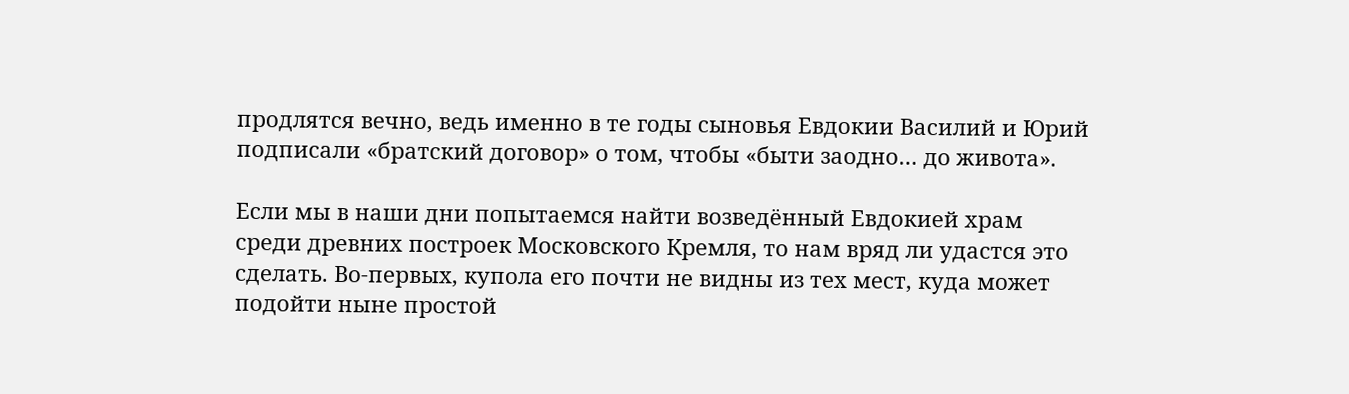продлятся вечно, ведь именно в те годы сыновья Евдокии Василий и Юрий подписали «братский договор» о том, чтобы «быти заодно… до живота».

Если мы в наши дни попытаемся найти возведённый Евдокией храм среди древних построек Московского Кремля, то нам вряд ли удастся это сделать. Во-первых, купола его почти не видны из тех мест, куда может подойти ныне простой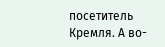посетитель Кремля. А во-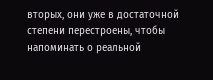вторых, они уже в достаточной степени перестроены, чтобы напоминать о реальной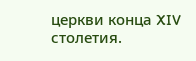церкви конца XIV столетия.